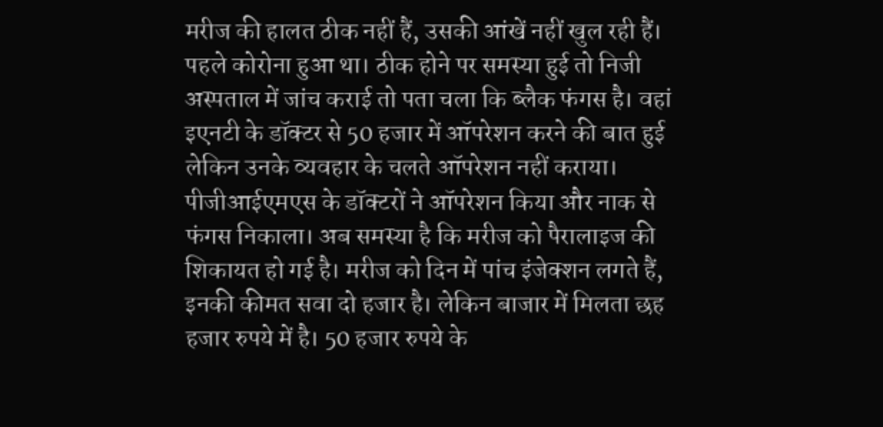मरीज की हालत ठीक नहीं हैं, उसकी आंखें नहीं खुल रही हैं। पहले कोरोना हुआ था। ठीक होने पर समस्या हुई तो निजी अस्पताल में जांच कराई तो पता चला कि ब्लैक फंगस है। वहां इएनटी के डॉक्टर से 50 हजार में ऑपरेशन करने की बात हुई लेकिन उनके व्यवहार के चलते ऑपरेशन नहीं कराया। पीजीआईएमएस के डॉक्टरों ने ऑपरेशन किया और नाक से फंगस निकाला। अब समस्या है कि मरीज को पैरालाइज की शिकायत हो गई है। मरीज को दिन में पांच इंजेक्शन लगते हैं, इनकी कीमत सवा दो हजार है। लेकिन बाजार में मिलता छह हजार रुपये में है। 50 हजार रुपये के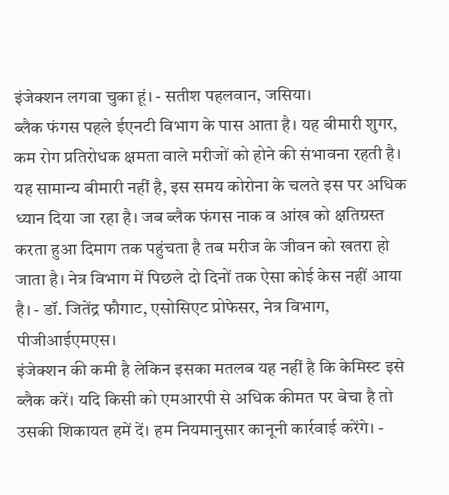इंजेक्शन लगवा चुका हूं। - सतीश पहलवान, जसिया।
ब्लैक फंगस पहले ईएनटी विभाग के पास आता है। यह बीमारी शुगर, कम रोग प्रतिरोधक क्षमता वाले मरीजों को होने की संभावना रहती है। यह सामान्य बीमारी नहीं है, इस समय कोरोना के चलते इस पर अधिक ध्यान दिया जा रहा है। जब ब्लैक फंगस नाक व आंख को क्षतिग्रस्त करता हुआ दिमाग तक पहुंचता है तब मरीज के जीवन को खतरा हो जाता है। नेत्र विभाग में पिछले दो दिनों तक ऐसा कोई केस नहीं आया है। - डॉ. जितेंद्र फौगाट, एसोसिएट प्रोफेसर, नेत्र विभाग, पीजीआईएमएस।
इंजेक्शन की कमी है लेकिन इसका मतलब यह नहीं है कि केमिस्ट इसे ब्लैक करें। यदि किसी को एमआरपी से अधिक कीमत पर बेचा है तो उसकी शिकायत हमें दें। हम नियमानुसार कानूनी कार्रवाई करेंगे। -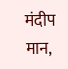मंदीप मान,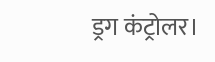ड्रग कंट्रोलर।